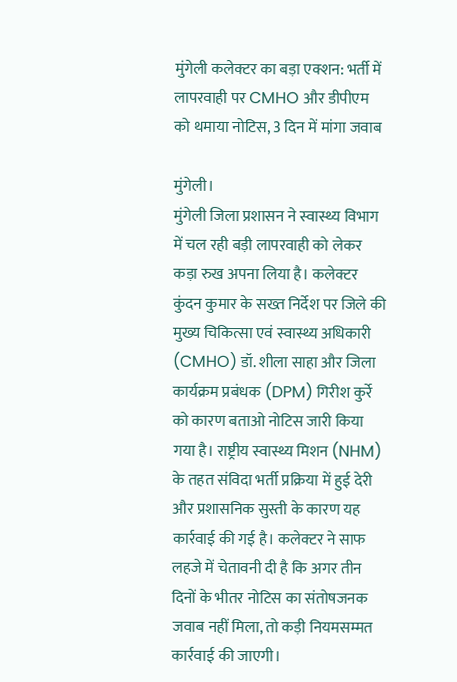मुंगेली कलेक्टर का बड़ा एक्शन: भर्ती में लापरवाही पर CMHO और डीपीएम को थमाया नोटिस, 3 दिन में मांगा जवाब

मुंगेली।
मुंगेली जिला प्रशासन ने स्वास्थ्य विभाग में चल रही बड़ी लापरवाही को लेकर कड़ा रुख अपना लिया है। कलेक्टर कुंदन कुमार के सख्त निर्देश पर जिले की मुख्य चिकित्सा एवं स्वास्थ्य अधिकारी (CMHO) डॉ. शीला साहा और जिला कार्यक्रम प्रबंधक (DPM) गिरीश कुर्रे को कारण बताओ नोटिस जारी किया गया है। राष्ट्रीय स्वास्थ्य मिशन (NHM) के तहत संविदा भर्ती प्रक्रिया में हुई देरी और प्रशासनिक सुस्ती के कारण यह कार्रवाई की गई है। कलेक्टर ने साफ लहजे में चेतावनी दी है कि अगर तीन दिनों के भीतर नोटिस का संतोषजनक जवाब नहीं मिला, तो कड़ी नियमसम्मत कार्रवाई की जाएगी।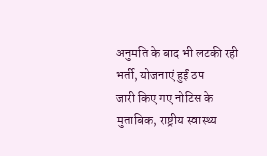अनुमति के बाद भी लटकी रही भर्ती, योजनाएं हुईं ठप
जारी किए गए नोटिस के मुताबिक, राष्ट्रीय स्वास्थ्य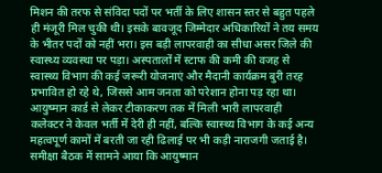मिशन की तरफ से संविदा पदों पर भर्ती के लिए शासन स्तर से बहुत पहले ही मंजूरी मिल चुकी थी। इसके बावजूद जिम्मेदार अधिकारियों ने तय समय के भीतर पदों को नहीं भरा। इस बड़ी लापरवाही का सीधा असर जिले की स्वास्थ्य व्यवस्था पर पड़ा। अस्पतालों में स्टाफ की कमी की वजह से स्वास्थ्य विभाग की कई जरूरी योजनाएं और मैदानी कार्यक्रम बुरी तरह प्रभावित हो रहे थे, जिससे आम जनता को परेशान होना पड़ रहा था।
आयुष्मान कार्ड से लेकर टीकाकरण तक में मिली भारी लापरवाही
कलेक्टर ने केवल भर्ती में देरी ही नहीं, बल्कि स्वास्थ्य विभाग के कई अन्य महत्वपूर्ण कामों में बरती जा रही ढिलाई पर भी कड़ी नाराजगी जताई है। समीक्षा बैठक में सामने आया कि आयुष्मान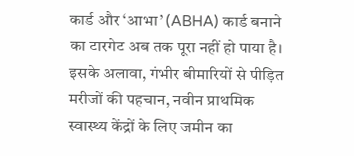कार्ड और ‘आभा’ (ABHA) कार्ड बनाने का टारगेट अब तक पूरा नहीं हो पाया है। इसके अलावा, गंभीर बीमारियों से पीड़ित मरीजों की पहचान, नवीन प्राथमिक स्वास्थ्य केंद्रों के लिए जमीन का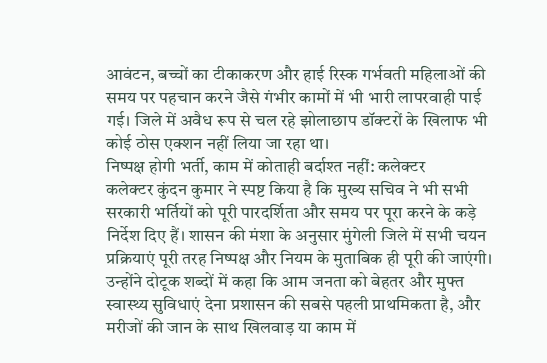आवंटन, बच्चों का टीकाकरण और हाई रिस्क गर्भवती महिलाओं की समय पर पहचान करने जैसे गंभीर कामों में भी भारी लापरवाही पाई गई। जिले में अवैध रूप से चल रहे झोलाछाप डॉक्टरों के खिलाफ भी कोई ठोस एक्शन नहीं लिया जा रहा था।
निष्पक्ष होगी भर्ती, काम में कोताही बर्दाश्त नहीं: कलेक्टर
कलेक्टर कुंदन कुमार ने स्पष्ट किया है कि मुख्य सचिव ने भी सभी सरकारी भर्तियों को पूरी पारदर्शिता और समय पर पूरा करने के कड़े निर्देश दिए हैं। शासन की मंशा के अनुसार मुंगेली जिले में सभी चयन प्रक्रियाएं पूरी तरह निष्पक्ष और नियम के मुताबिक ही पूरी की जाएंगी। उन्होंने दोटूक शब्दों में कहा कि आम जनता को बेहतर और मुफ्त स्वास्थ्य सुविधाएं देना प्रशासन की सबसे पहली प्राथमिकता है, और मरीजों की जान के साथ खिलवाड़ या काम में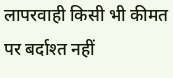लापरवाही किसी भी कीमत पर बर्दाश्त नहीं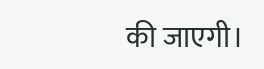की जाएगी।